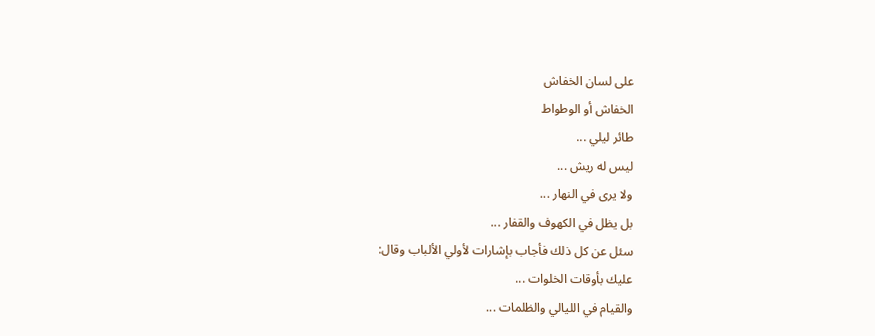على لسان الخفاش
الخفاش أو الوطواط
طائر ليلي ...
ليس له ريش ...
ولا يرى في النهار ...
بل يظل في الكهوف والقفار ...
سئل عن كل ذلك فأجاب بإشارات لأولي الألباب وقال:
عليك بأوقات الخلوات ...
والقيام في الليالي والظلمات ...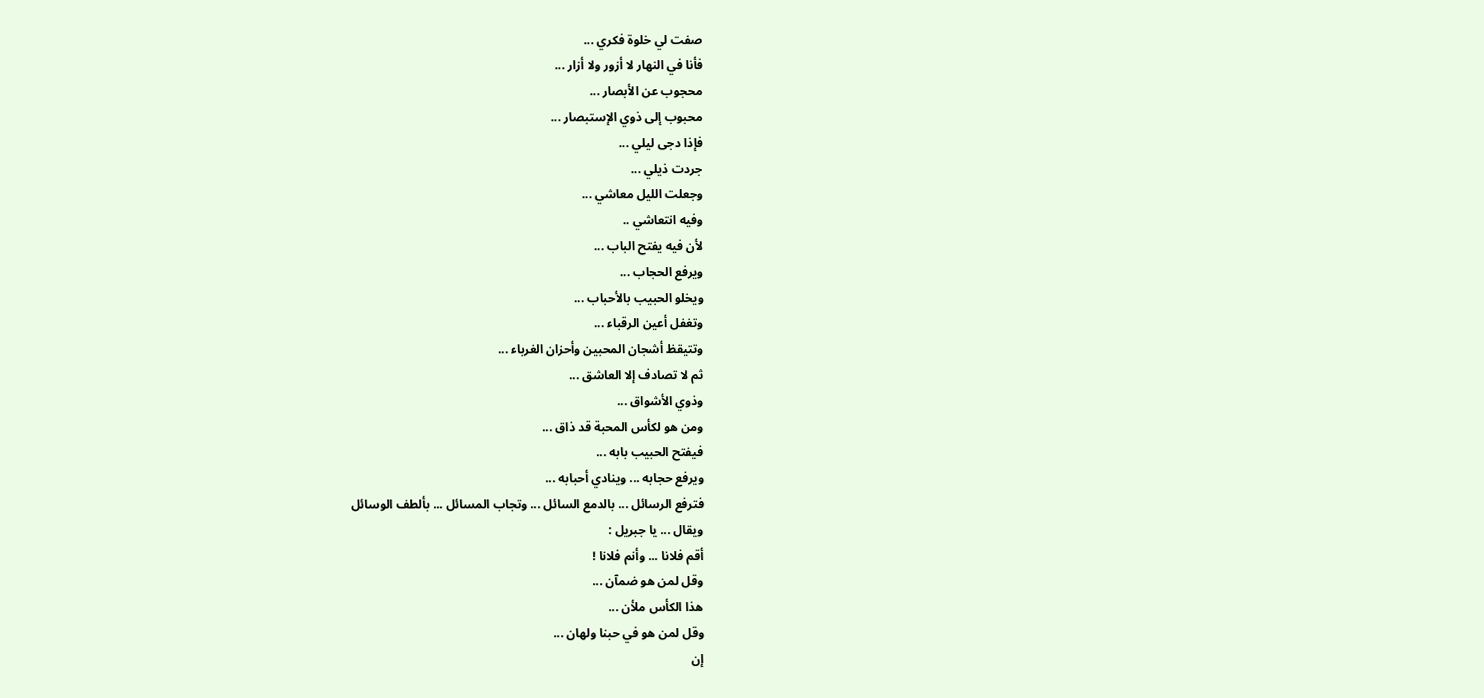صفت لي خلوة فكري ...
فأنا في النهار لا أزور ولا أزار ...
محجوب عن الأبصار ...
محبوب إلى ذوي الإستبصار ...
فإذا دجى ليلي ...
جردت ذيلي ...
وجعلت الليل معاشي ...
وفيه انتعاشي ..
لأن فيه يفتح الباب ...
ويرفع الحجاب ...
ويخلو الحبيب بالأحباب ...
وتغفل أعين الرقباء ...
وتتيقظ أشجان المحبين وأحزان الغرباء ...
ثم لا تصادف إلا العاشق ...
وذوي الأشواق ...
ومن هو لكأس المحبة قد ذاق ...
فيفتح الحبيب بابه ...
ويرفع حجابه ... وينادي أحبابه ...
فترفع الرسائل ... بالدمع السائل ... وتجاب المسائل ... بألطف الوسائل
ويقال ... يا جبريل :
أقم فلانا ... وأنم فلانا !
وقل لمن هو ضمآن ...
هذا الكأس ملأن ...
وقل لمن هو في حبنا ولهان ...
إن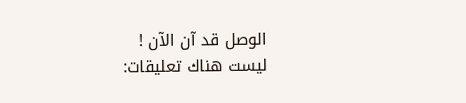الوصل قد آن الآن !
ليست هناك تعليقات: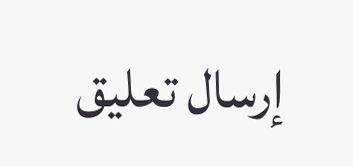إرسال تعليق